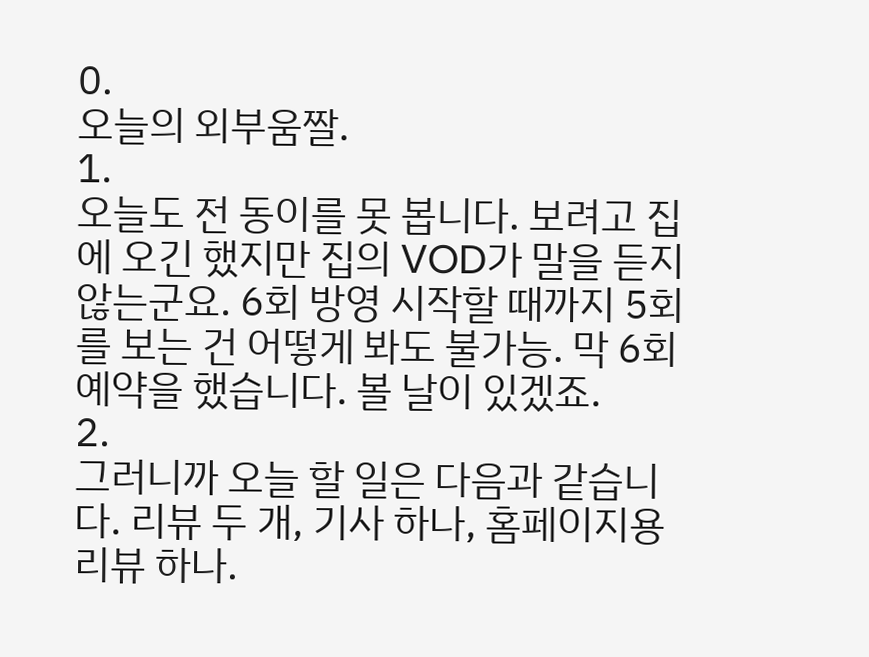0.
오늘의 외부움짤.
1.
오늘도 전 동이를 못 봅니다. 보려고 집에 오긴 했지만 집의 VOD가 말을 듣지 않는군요. 6회 방영 시작할 때까지 5회를 보는 건 어떻게 봐도 불가능. 막 6회 예약을 했습니다. 볼 날이 있겠죠.
2.
그러니까 오늘 할 일은 다음과 같습니다. 리뷰 두 개, 기사 하나, 홈페이지용 리뷰 하나.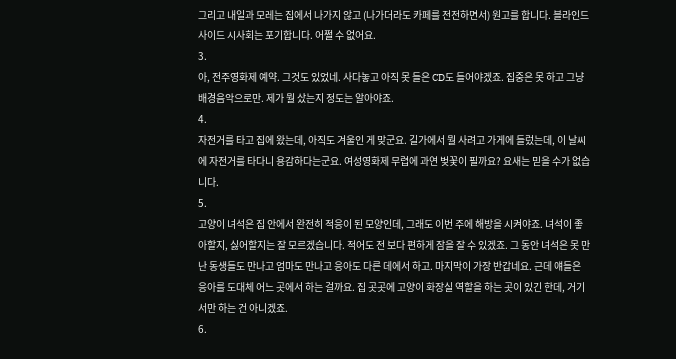그리고 내일과 모레는 집에서 나가지 않고 (나가더라도 카페를 전전하면서) 원고를 합니다. 블라인드 사이드 시사회는 포기합니다. 어쩔 수 없어요.
3.
아, 전주영화제 예약. 그것도 있었네. 사다놓고 아직 못 들은 CD도 들어야겠죠. 집중은 못 하고 그냥 배경음악으로만. 제가 뭘 샀는지 정도는 알아야죠.
4.
자전거를 타고 집에 왔는데, 아직도 겨울인 게 맞군요. 길가에서 뭘 사려고 가게에 들렀는데, 이 날씨에 자전거를 타다니 용감하다는군요. 여성영화제 무렵에 과연 벚꽃이 필까요? 요새는 믿을 수가 없습니다.
5.
고양이 녀석은 집 안에서 완전히 적응이 된 모양인데, 그래도 이번 주에 해방을 시켜야죠. 녀석이 좋아할지, 싫어할지는 잘 모르겠습니다. 적어도 전 보다 편하게 잠을 잘 수 있겠죠. 그 동안 녀석은 못 만난 동생들도 만나고 엄마도 만나고 응아도 다른 데에서 하고. 마지막이 가장 반갑네요. 근데 얘들은 응아를 도대체 어느 곳에서 하는 걸까요. 집 곳곳에 고양이 화장실 역할을 하는 곳이 있긴 한데, 거기서만 하는 건 아니겠죠.
6.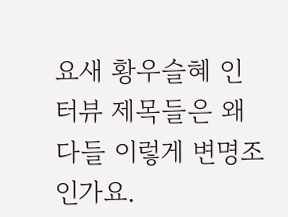요새 황우슬혜 인터뷰 제목들은 왜 다들 이렇게 변명조인가요.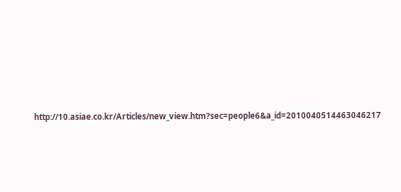http://10.asiae.co.kr/Articles/new_view.htm?sec=people6&a_id=2010040514463046217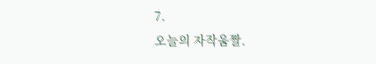7.
오늘의 자작움짤.